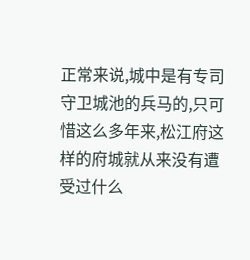正常来说,城中是有专司守卫城池的兵马的,只可惜这么多年来,松江府这样的府城就从来没有遭受过什么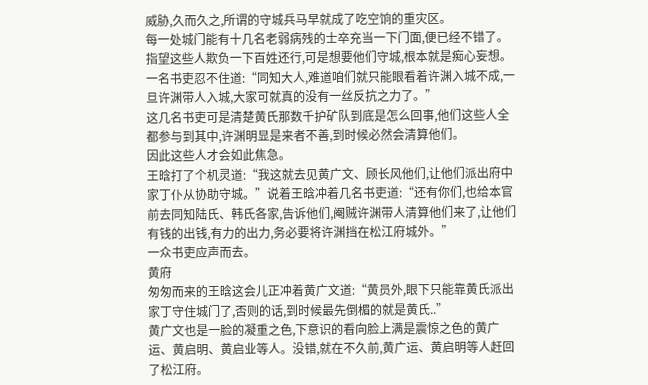威胁,久而久之,所谓的守城兵马早就成了吃空饷的重灾区。
每一处城门能有十几名老弱病残的士卒充当一下门面,便已经不错了。
指望这些人欺负一下百姓还行,可是想要他们守城,根本就是痴心妄想。
一名书吏忍不住道:“同知大人,难道咱们就只能眼看着许渊入城不成,一旦许渊带人入城,大家可就真的没有一丝反抗之力了。”
这几名书吏可是清楚黄氏那数千护矿队到底是怎么回事,他们这些人全都参与到其中,许渊明显是来者不善,到时候必然会清算他们。
因此这些人才会如此焦急。
王晗打了个机灵道:“我这就去见黄广文、顾长风他们,让他们派出府中家丁仆从协助守城。”说着王晗冲着几名书吏道:“还有你们,也给本官前去同知陆氏、韩氏各家,告诉他们,阉贼许渊带人清算他们来了,让他们有钱的出钱,有力的出力,务必要将许渊挡在松江府城外。”
一众书吏应声而去。
黄府
匆匆而来的王晗这会儿正冲着黄广文道:“黄员外,眼下只能靠黄氏派出家丁守住城门了,否则的话,到时候最先倒楣的就是黄氏..”
黄广文也是一脸的凝重之色,下意识的看向脸上满是震惊之色的黄广运、黄启明、黄启业等人。没错,就在不久前,黄广运、黄启明等人赶回了松江府。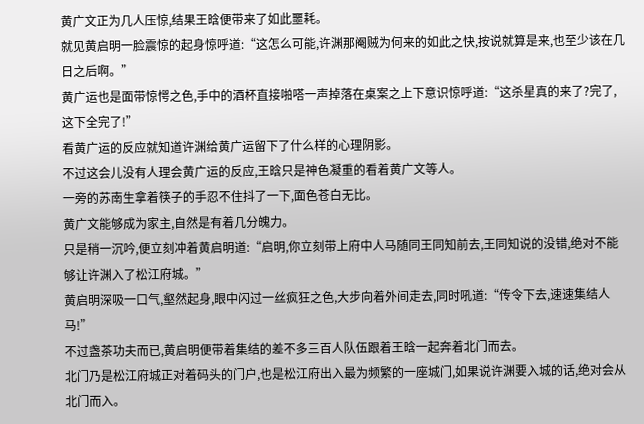黄广文正为几人压惊,结果王晗便带来了如此噩耗。
就见黄启明一脸震惊的起身惊呼道:“这怎么可能,许渊那阉贼为何来的如此之快,按说就算是来,也至少该在几日之后啊。”
黄广运也是面带惊愕之色,手中的酒杯直接啪嗒一声掉落在桌案之上下意识惊呼道:“这杀星真的来了?完了,这下全完了!”
看黄广运的反应就知道许渊给黄广运留下了什么样的心理阴影。
不过这会儿没有人理会黄广运的反应,王晗只是神色凝重的看着黄广文等人。
一旁的苏南生拿着筷子的手忍不住抖了一下,面色苍白无比。
黄广文能够成为家主,自然是有着几分魄力。
只是稍一沉吟,便立刻冲着黄启明道:“启明,你立刻带上府中人马随同王同知前去,王同知说的没错,绝对不能够让许渊入了松江府城。”
黄启明深吸一口气,壑然起身,眼中闪过一丝疯狂之色,大步向着外间走去,同时吼道:“传令下去,速速集结人马!”
不过盏茶功夫而已,黄启明便带着集结的差不多三百人队伍跟着王晗一起奔着北门而去。
北门乃是松江府城正对着码头的门户,也是松江府出入最为频繁的一座城门,如果说许渊要入城的话,绝对会从北门而入。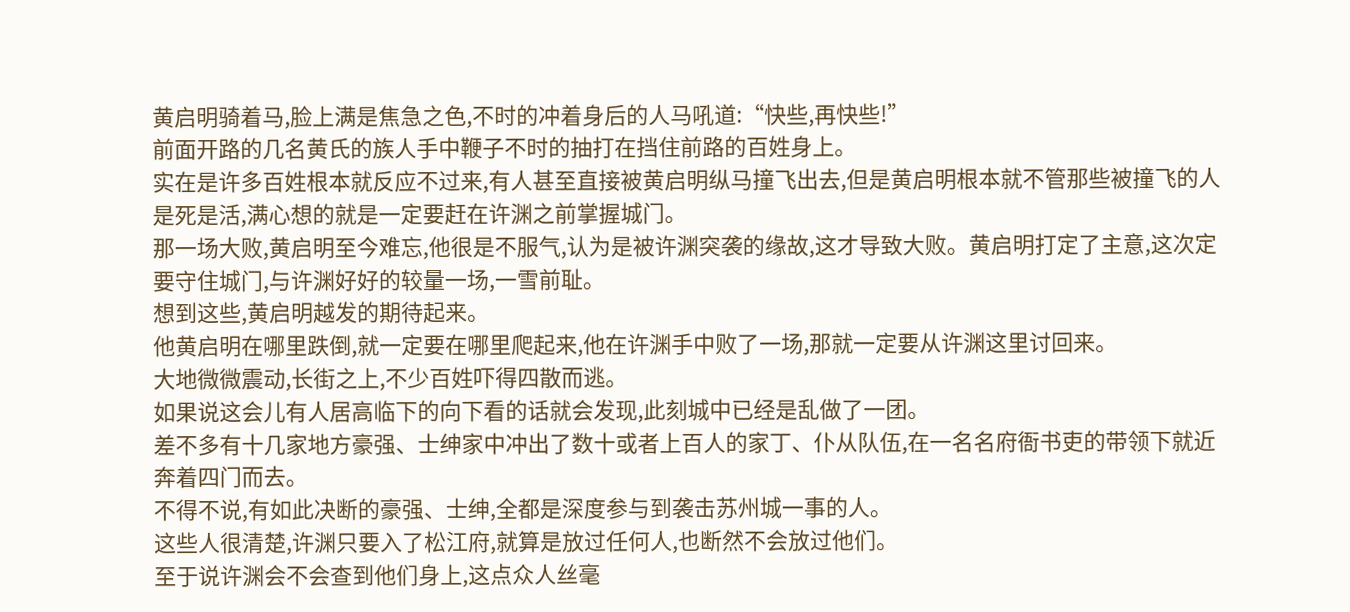黄启明骑着马,脸上满是焦急之色,不时的冲着身后的人马吼道:“快些,再快些!”
前面开路的几名黄氏的族人手中鞭子不时的抽打在挡住前路的百姓身上。
实在是许多百姓根本就反应不过来,有人甚至直接被黄启明纵马撞飞出去,但是黄启明根本就不管那些被撞飞的人是死是活,满心想的就是一定要赶在许渊之前掌握城门。
那一场大败,黄启明至今难忘,他很是不服气,认为是被许渊突袭的缘故,这才导致大败。黄启明打定了主意,这次定要守住城门,与许渊好好的较量一场,一雪前耻。
想到这些,黄启明越发的期待起来。
他黄启明在哪里跌倒,就一定要在哪里爬起来,他在许渊手中败了一场,那就一定要从许渊这里讨回来。
大地微微震动,长街之上,不少百姓吓得四散而逃。
如果说这会儿有人居高临下的向下看的话就会发现,此刻城中已经是乱做了一团。
差不多有十几家地方豪强、士绅家中冲出了数十或者上百人的家丁、仆从队伍,在一名名府衙书吏的带领下就近奔着四门而去。
不得不说,有如此决断的豪强、士绅,全都是深度参与到袭击苏州城一事的人。
这些人很清楚,许渊只要入了松江府,就算是放过任何人,也断然不会放过他们。
至于说许渊会不会查到他们身上,这点众人丝毫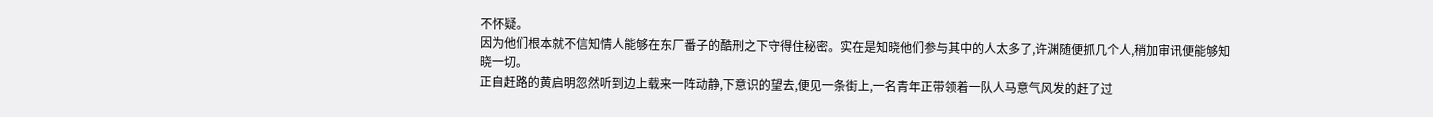不怀疑。
因为他们根本就不信知情人能够在东厂番子的酷刑之下守得住秘密。实在是知晓他们参与其中的人太多了,许渊随便抓几个人,稍加审讯便能够知晓一切。
正自赶路的黄启明忽然听到边上载来一阵动静,下意识的望去,便见一条街上,一名青年正带领着一队人马意气风发的赶了过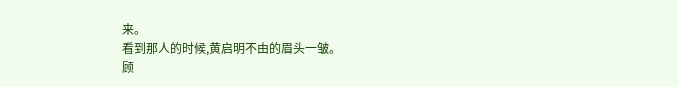来。
看到那人的时候,黄启明不由的眉头一皱。
顾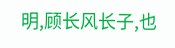明,顾长风长子,也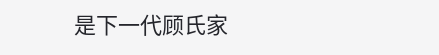是下一代顾氏家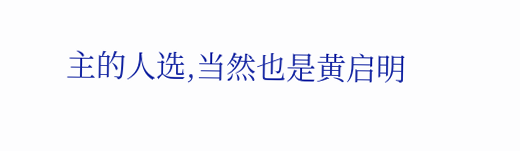主的人选,当然也是黄启明